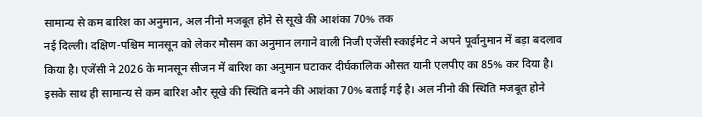सामान्य से कम बारिश का अनुमान, अल नीनो मजबूत होने से सूखे की आशंका 70% तक
नई दिल्ली। दक्षिण-पश्चिम मानसून को लेकर मौसम का अनुमान लगाने वाली निजी एजेंसी स्काईमेट ने अपने पूर्वानुमान में बड़ा बदलाव किया है। एजेंसी ने 2026 के मानसून सीजन में बारिश का अनुमान घटाकर दीर्घकालिक औसत यानी एलपीए का 85% कर दिया है। इसके साथ ही सामान्य से कम बारिश और सूखे की स्थिति बनने की आशंका 70% बताई गई है। अल नीनो की स्थिति मजबूत होने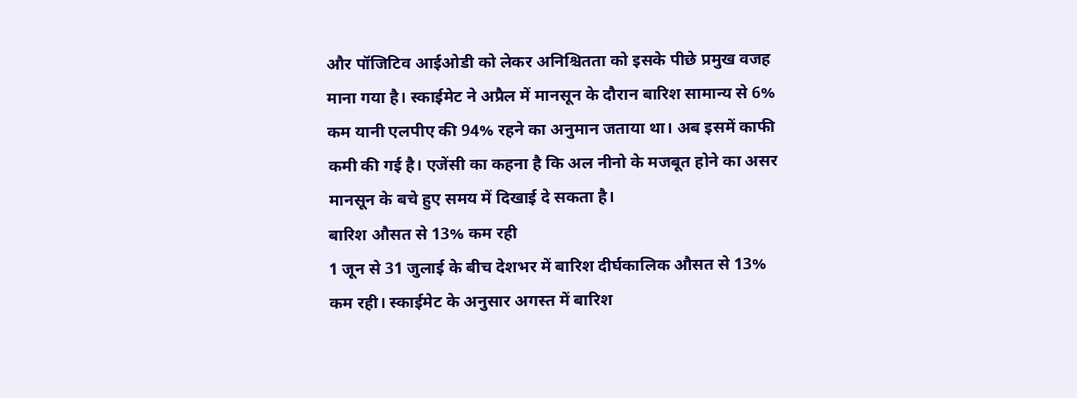और पॉजिटिव आईओडी को लेकर अनिश्चितता को इसके पीछे प्रमुख वजह माना गया है। स्काईमेट ने अप्रैल में मानसून के दौरान बारिश सामान्य से 6% कम यानी एलपीए की 94% रहने का अनुमान जताया था। अब इसमें काफी कमी की गई है। एजेंसी का कहना है कि अल नीनो के मजबूत होने का असर मानसून के बचे हुए समय में दिखाई दे सकता है।
बारिश औसत से 13% कम रही
1 जून से 31 जुलाई के बीच देशभर में बारिश दीर्घकालिक औसत से 13% कम रही। स्काईमेट के अनुसार अगस्त में बारिश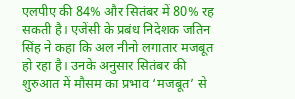एलपीए की 84% और सितंबर में 80% रह सकती है। एजेंसी के प्रबंध निदेशक जतिन सिंह ने कहा कि अल नीनो लगातार मजबूत हो रहा है। उनके अनुसार सितंबर की शुरुआत में मौसम का प्रभाव ‘मजबूत’ से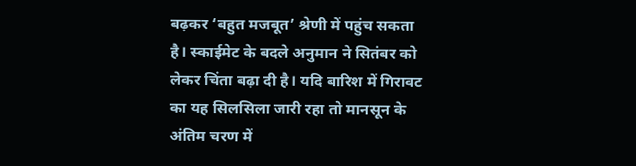बढ़कर ‘बहुत मजबूत’ श्रेणी में पहुंच सकता है। स्काईमेट के बदले अनुमान ने सितंबर को लेकर चिंता बढ़ा दी है। यदि बारिश में गिरावट का यह सिलसिला जारी रहा तो मानसून के अंतिम चरण में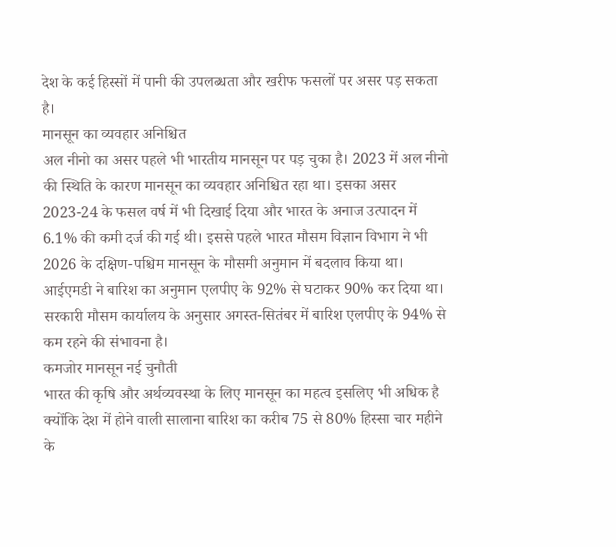देश के कई हिस्सों में पानी की उपलब्धता और खरीफ फसलों पर असर पड़ सकता है।
मानसून का व्यवहार अनिश्चित
अल नीनो का असर पहले भी भारतीय मानसून पर पड़ चुका है। 2023 में अल नीनो की स्थिति के कारण मानसून का व्यवहार अनिश्चित रहा था। इसका असर 2023-24 के फसल वर्ष में भी दिखाई दिया और भारत के अनाज उत्पादन में 6.1% की कमी दर्ज की गई थी। इससे पहले भारत मौसम विज्ञान विभाग ने भी 2026 के दक्षिण-पश्चिम मानसून के मौसमी अनुमान में बदलाव किया था। आईएमडी ने बारिश का अनुमान एलपीए के 92% से घटाकर 90% कर दिया था। सरकारी मौसम कार्यालय के अनुसार अगस्त-सितंबर में बारिश एलपीए के 94% से कम रहने की संभावना है।
कमजोर मानसून नई चुनौती
भारत की कृषि और अर्थव्यवस्था के लिए मानसून का महत्व इसलिए भी अधिक है क्योंकि देश में होने वाली सालाना बारिश का करीब 75 से 80% हिस्सा चार महीने के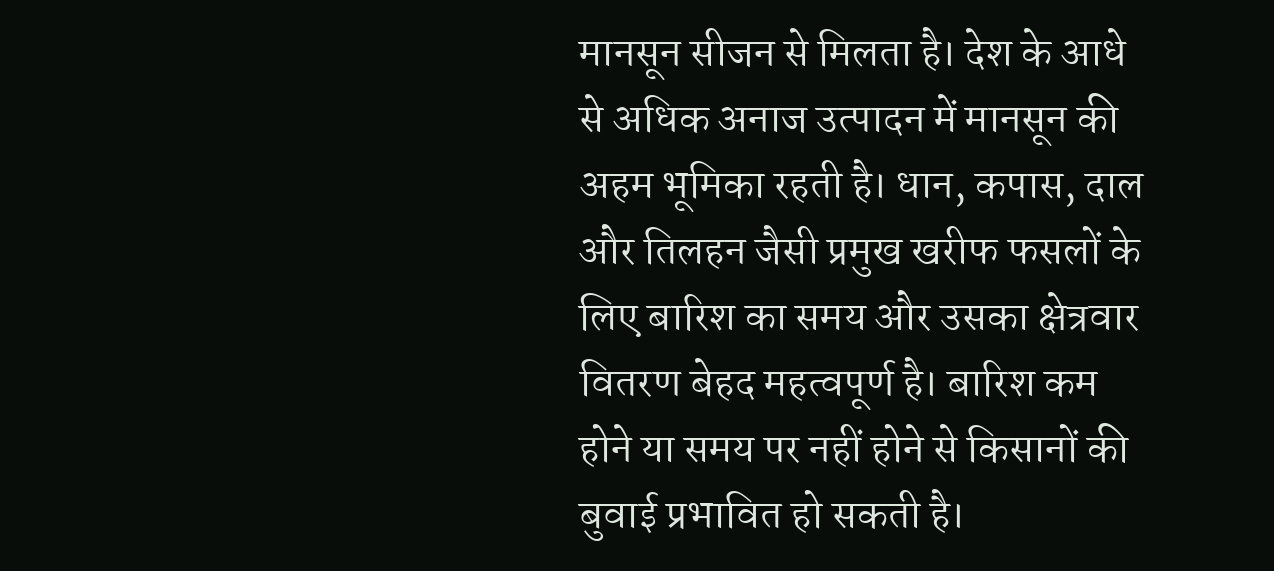मानसून सीजन से मिलता है। देश के आधे से अधिक अनाज उत्पादन में मानसून की अहम भूमिका रहती है। धान, कपास, दाल और तिलहन जैसी प्रमुख खरीफ फसलों के लिए बारिश का समय और उसका क्षेत्रवार वितरण बेहद महत्वपूर्ण है। बारिश कम होने या समय पर नहीं होने से किसानों की बुवाई प्रभावित हो सकती है।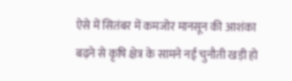ऐसे में सितंबर में कमजोर मानसून की आशंका बढ़ने से कृषि क्षेत्र के सामने नई चुनौती खड़ी हो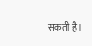सकती है।